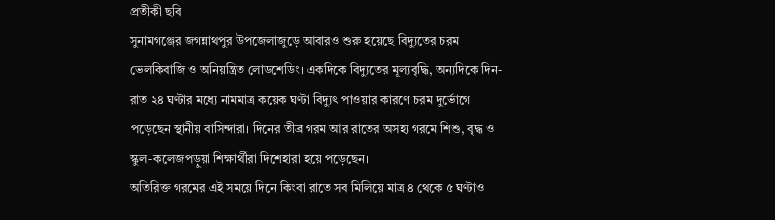প্রতীকী ছবি
সুনামগঞ্জের জগন্নাথপুর উপজেলাজুড়ে আবারও শুরু হয়েছে বিদ্যুতের চরম ভেলকিবাজি ও অনিয়ন্ত্রিত লোডশেডিং। একদিকে বিদ্যুতের মূল্যবৃদ্ধি, অন্যদিকে দিন-রাত ২৪ ঘণ্টার মধ্যে নামমাত্র কয়েক ঘণ্টা বিদ্যুৎ পাওয়ার কারণে চরম দুর্ভোগে পড়েছেন স্থানীয় বাসিন্দারা। দিনের তীব্র গরম আর রাতের অসহ্য গরমে শিশু, বৃদ্ধ ও স্কুল-কলেজপড়ুয়া শিক্ষার্থীরা দিশেহারা হয়ে পড়েছেন।
অতিরিক্ত গরমের এই সময়ে দিনে কিংবা রাতে সব মিলিয়ে মাত্র ৪ থেকে ৫ ঘণ্টাও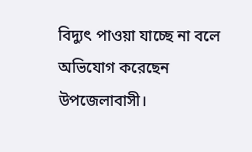বিদ্যুৎ পাওয়া যাচ্ছে না বলে অভিযোগ করেছেন উপজেলাবাসী।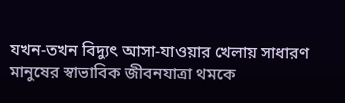যখন-তখন বিদ্যুৎ আসা-যাওয়ার খেলায় সাধারণ মানুষের স্বাভাবিক জীবনযাত্রা থমকে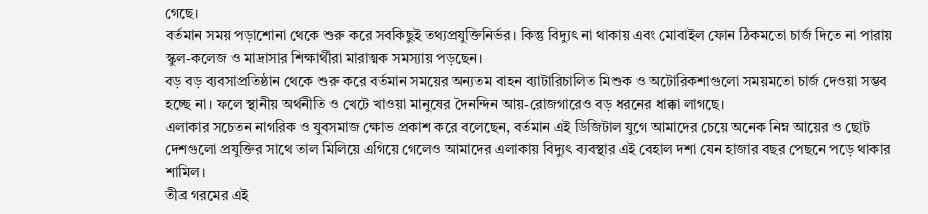গেছে।
বর্তমান সময় পড়াশোনা থেকে শুরু করে সবকিছুই তথ্যপ্রযুক্তিনির্ভর। কিন্তু বিদ্যুৎ না থাকায় এবং মোবাইল ফোন ঠিকমতো চার্জ দিতে না পারায় স্কুল-কলেজ ও মাদ্রাসার শিক্ষার্থীরা মারাত্মক সমস্যায় পড়ছেন।
বড় বড় ব্যবসাপ্রতিষ্ঠান থেকে শুরু করে বর্তমান সময়ের অন্যতম বাহন ব্যাটারিচালিত মিশুক ও অটোরিকশাগুলো সময়মতো চার্জ দেওয়া সম্ভব হচ্ছে না। ফলে স্থানীয় অর্থনীতি ও খেটে খাওয়া মানুষের দৈনন্দিন আয়-রোজগারেও বড় ধরনের ধাক্কা লাগছে।
এলাকার সচেতন নাগরিক ও যুবসমাজ ক্ষোভ প্রকাশ করে বলেছেন, বর্তমান এই ডিজিটাল যুগে আমাদের চেয়ে অনেক নিম্ন আয়ের ও ছোট দেশগুলো প্রযুক্তির সাথে তাল মিলিয়ে এগিয়ে গেলেও আমাদের এলাকায় বিদ্যুৎ ব্যবস্থার এই বেহাল দশা যেন হাজার বছর পেছনে পড়ে থাকার শামিল।
তীব্র গরমের এই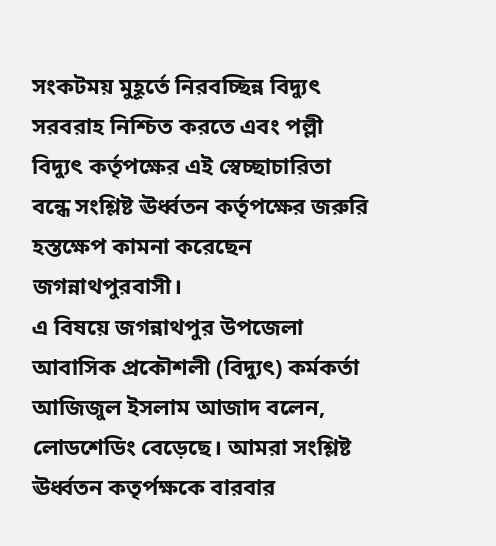সংকটময় মুহূর্তে নিরবচ্ছিন্ন বিদ্যুৎ সরবরাহ নিশ্চিত করতে এবং পল্লী বিদ্যুৎ কর্তৃপক্ষের এই স্বেচ্ছাচারিতা বন্ধে সংশ্লিষ্ট ঊর্ধ্বতন কর্তৃপক্ষের জরুরি হস্তক্ষেপ কামনা করেছেন জগন্নাথপুরবাসী।
এ বিষয়ে জগন্নাথপুর উপজেলা আবাসিক প্রকৌশলী (বিদ্যুৎ) কর্মকর্তা আজিজুল ইসলাম আজাদ বলেন, লোডশেডিং বেড়েছে। আমরা সংশ্লিষ্ট ঊর্ধ্বতন কতৃর্পক্ষকে বারবার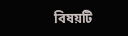বিষয়টি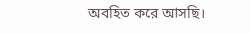অবহিত করে আসছি।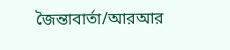জৈন্তাবার্তা/আরআর